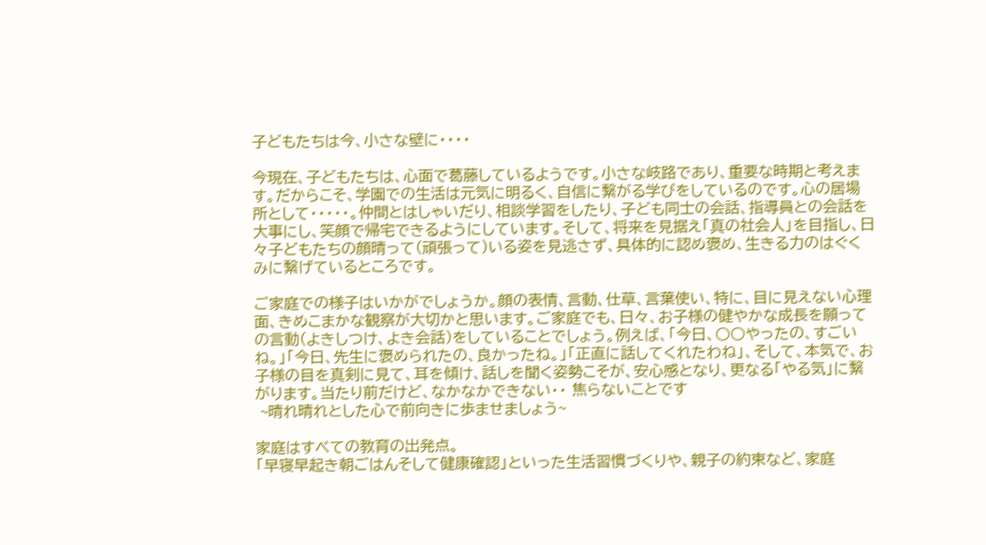子どもたちは今、小さな壁に・・・・

今現在、子どもたちは、心面で葛藤しているようです。小さな岐路であり、重要な時期と考えます。だからこそ、学園での生活は元気に明るく、自信に繋がる学びをしているのです。心の居場所として・・・・・。仲間とはしゃいだり、相談学習をしたり、子ども同士の会話、指導員との会話を大事にし、笑顔で帰宅できるようにしています。そして、将来を見据え「真の社会人」を目指し、日々子どもたちの顔晴って(頑張って)いる姿を見逃さず、具体的に認め褒め、生きる力のはぐくみに繋げているところです。

ご家庭での様子はいかがでしょうか。顔の表情、言動、仕草、言葉使い、特に、目に見えない心理面、きめこまかな観察が大切かと思います。ご家庭でも、日々、お子様の健やかな成長を願っての言動(よきしつけ、よき会話)をしていることでしょう。例えば、「今日、○○やったの、すごいね。」「今日、先生に褒められたの、良かったね。」「正直に話してくれたわね」、そして、本気で、お子様の目を真剣に見て、耳を傾け、話しを聞く姿勢こそが、安心感となり、更なる「やる気」に繋がります。当たり前だけど、なかなかできない・・ 焦らないことです
 ~晴れ晴れとした心で前向きに歩ませましょう~

家庭はすべての教育の出発点。
「早寝早起き朝ごはんそして健康確認」といった生活習慣づくりや、親子の約束など、家庭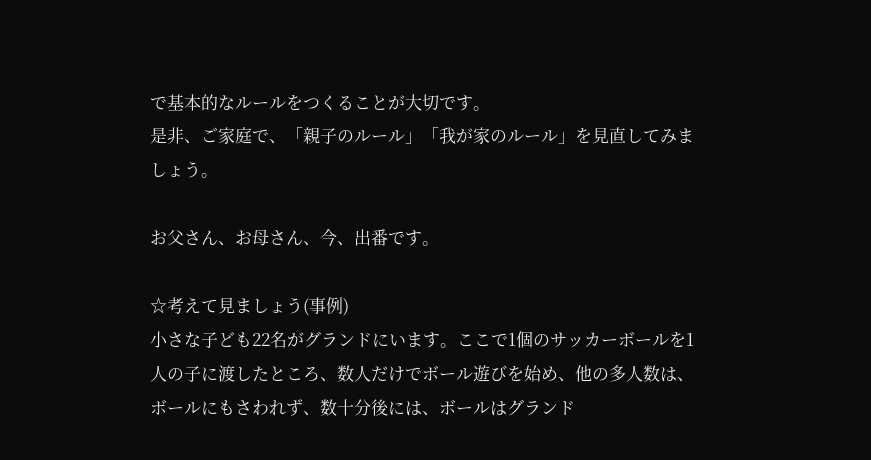で基本的なルールをつくることが大切です。
是非、ご家庭で、「親子のルール」「我が家のルール」を見直してみましょう。

お父さん、お母さん、今、出番です。

☆考えて見ましょう(事例)
小さな子ども22名がグランドにいます。ここで1個のサッカーボールを1人の子に渡したところ、数人だけでボール遊びを始め、他の多人数は、ボールにもさわれず、数十分後には、ボールはグランド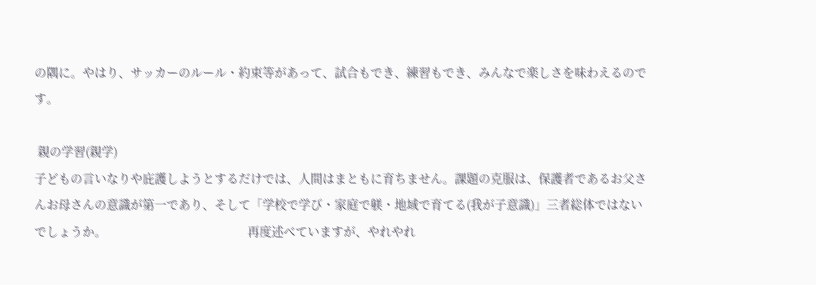の隅に。やはり、サッカーのルール・約束等があって、試合もでき、練習もでき、みんなで楽しさを味わえるのです。

 親の学習(親学)
子どもの言いなりや庇護しようとするだけでは、人間はまともに育ちません。課題の克服は、保護者であるお父さんお母さんの意識が第一であり、そして「学校で学び・家庭で躾・地域で育てる(我が子意識)」三者総体ではないでしょうか。                                               再度述べていますが、やれやれ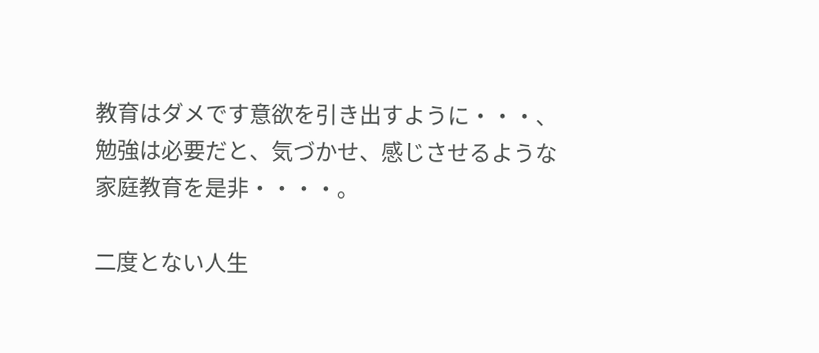教育はダメです意欲を引き出すように・・・、勉強は必要だと、気づかせ、感じさせるような家庭教育を是非・・・・。

二度とない人生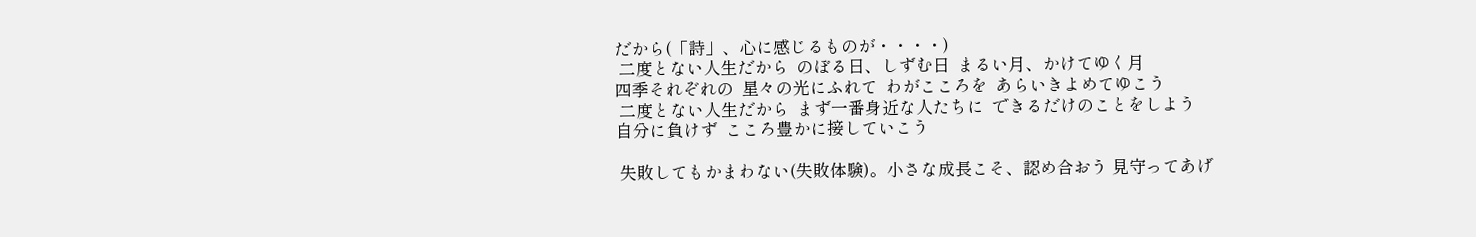だから(「詩」、心に感じるものが・・・・)
 二度とない人生だから  のぼる日、しずむ日  まるい月、かけてゆく月
四季それぞれの  星々の光にふれて  わがこころを  あらいきよめてゆこう
 二度とない人生だから  まず一番身近な人たちに  できるだけのことをしよう
自分に負けず  こころ豊かに接していこう

 失敗してもかまわない(失敗体験)。小さな成長こそ、認め合おう 見守ってあげ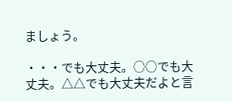ましょう。

・・・でも大丈夫。○○でも大丈夫。△△でも大丈夫だよと言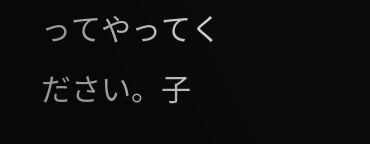ってやってください。子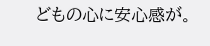どもの心に安心感が。